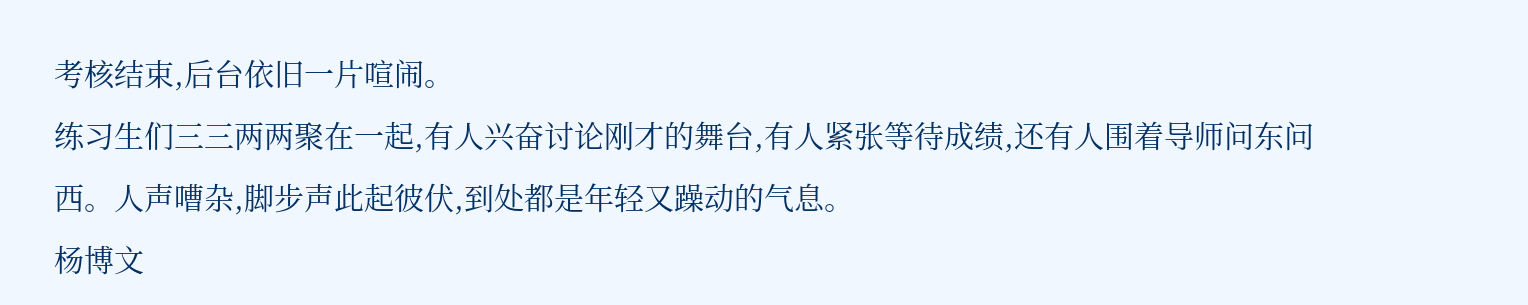考核结束,后台依旧一片喧闹。
练习生们三三两两聚在一起,有人兴奋讨论刚才的舞台,有人紧张等待成绩,还有人围着导师问东问西。人声嘈杂,脚步声此起彼伏,到处都是年轻又躁动的气息。
杨博文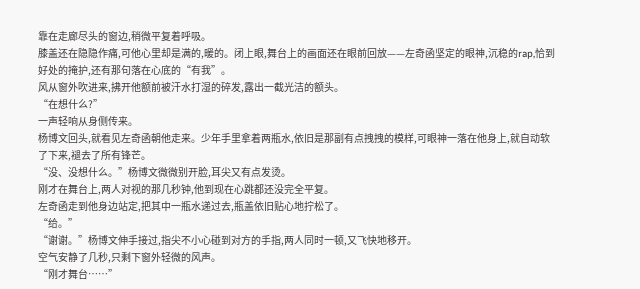靠在走廊尽头的窗边,稍微平复着呼吸。
膝盖还在隐隐作痛,可他心里却是满的,暖的。闭上眼,舞台上的画面还在眼前回放——左奇函坚定的眼神,沉稳的rap,恰到好处的掩护,还有那句落在心底的“有我”。
风从窗外吹进来,拂开他额前被汗水打湿的碎发,露出一截光洁的额头。
“在想什么?”
一声轻响从身侧传来。
杨博文回头,就看见左奇函朝他走来。少年手里拿着两瓶水,依旧是那副有点拽拽的模样,可眼神一落在他身上,就自动软了下来,褪去了所有锋芒。
“没、没想什么。”杨博文微微别开脸,耳尖又有点发烫。
刚才在舞台上,两人对视的那几秒钟,他到现在心跳都还没完全平复。
左奇函走到他身边站定,把其中一瓶水递过去,瓶盖依旧贴心地拧松了。
“给。”
“谢谢。”杨博文伸手接过,指尖不小心碰到对方的手指,两人同时一顿,又飞快地移开。
空气安静了几秒,只剩下窗外轻微的风声。
“刚才舞台……”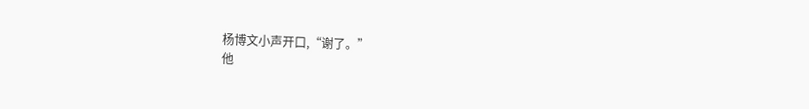杨博文小声开口,“谢了。”
他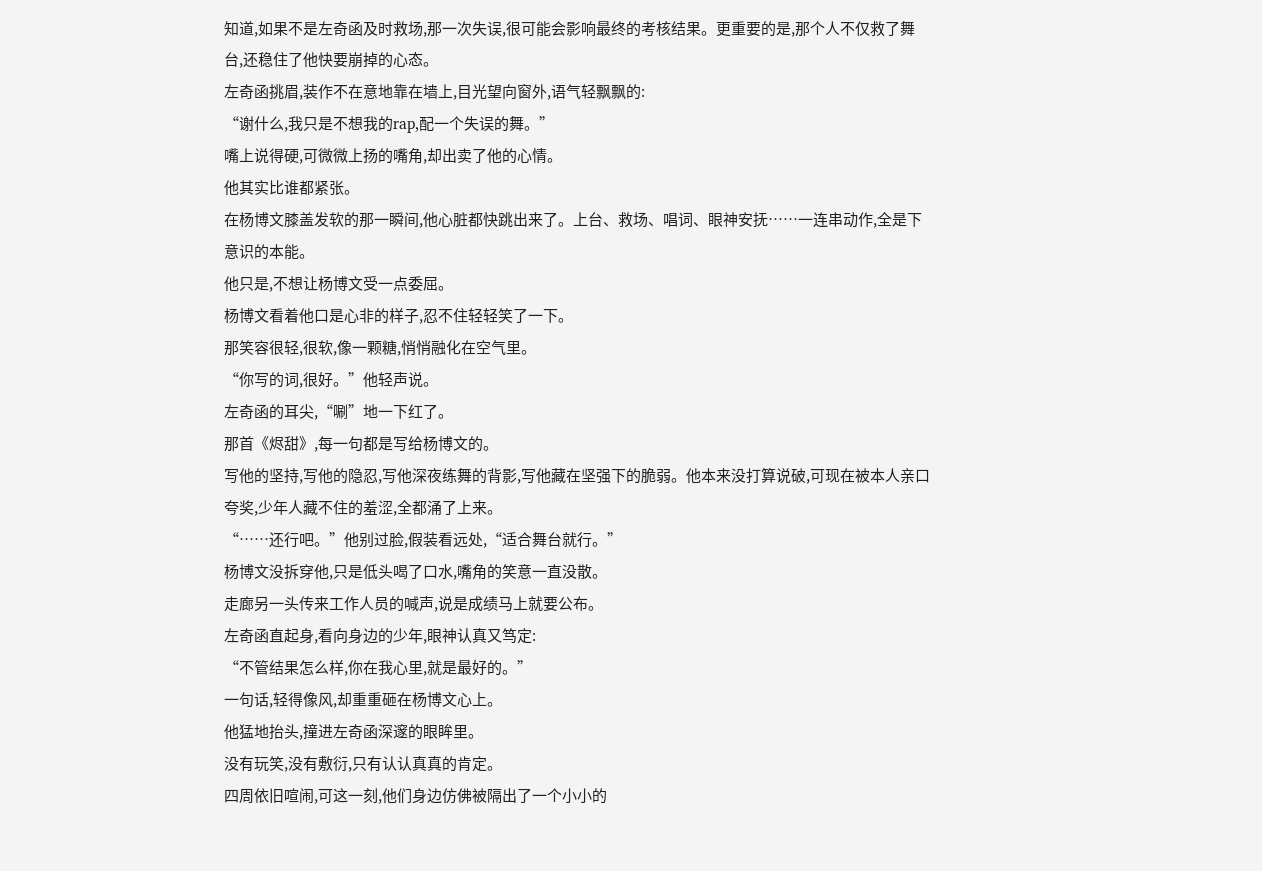知道,如果不是左奇函及时救场,那一次失误,很可能会影响最终的考核结果。更重要的是,那个人不仅救了舞台,还稳住了他快要崩掉的心态。
左奇函挑眉,装作不在意地靠在墙上,目光望向窗外,语气轻飘飘的:
“谢什么,我只是不想我的rap,配一个失误的舞。”
嘴上说得硬,可微微上扬的嘴角,却出卖了他的心情。
他其实比谁都紧张。
在杨博文膝盖发软的那一瞬间,他心脏都快跳出来了。上台、救场、唱词、眼神安抚……一连串动作,全是下意识的本能。
他只是,不想让杨博文受一点委屈。
杨博文看着他口是心非的样子,忍不住轻轻笑了一下。
那笑容很轻,很软,像一颗糖,悄悄融化在空气里。
“你写的词,很好。”他轻声说。
左奇函的耳尖,“唰”地一下红了。
那首《烬甜》,每一句都是写给杨博文的。
写他的坚持,写他的隐忍,写他深夜练舞的背影,写他藏在坚强下的脆弱。他本来没打算说破,可现在被本人亲口夸奖,少年人藏不住的羞涩,全都涌了上来。
“……还行吧。”他别过脸,假装看远处,“适合舞台就行。”
杨博文没拆穿他,只是低头喝了口水,嘴角的笑意一直没散。
走廊另一头传来工作人员的喊声,说是成绩马上就要公布。
左奇函直起身,看向身边的少年,眼神认真又笃定:
“不管结果怎么样,你在我心里,就是最好的。”
一句话,轻得像风,却重重砸在杨博文心上。
他猛地抬头,撞进左奇函深邃的眼眸里。
没有玩笑,没有敷衍,只有认认真真的肯定。
四周依旧喧闹,可这一刻,他们身边仿佛被隔出了一个小小的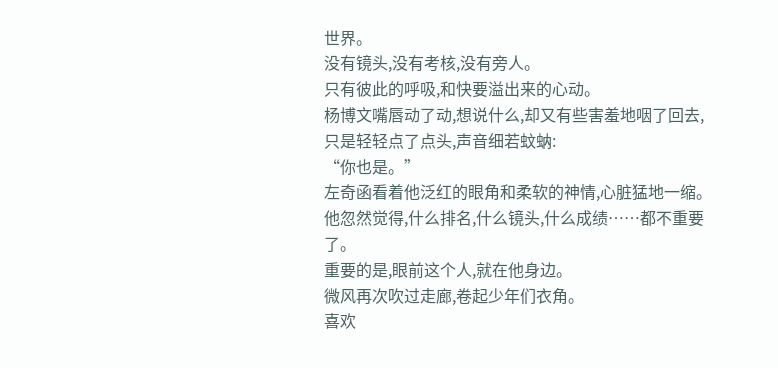世界。
没有镜头,没有考核,没有旁人。
只有彼此的呼吸,和快要溢出来的心动。
杨博文嘴唇动了动,想说什么,却又有些害羞地咽了回去,只是轻轻点了点头,声音细若蚊蚋:
“你也是。”
左奇函看着他泛红的眼角和柔软的神情,心脏猛地一缩。
他忽然觉得,什么排名,什么镜头,什么成绩……都不重要了。
重要的是,眼前这个人,就在他身边。
微风再次吹过走廊,卷起少年们衣角。
喜欢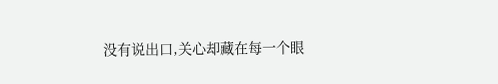没有说出口,关心却藏在每一个眼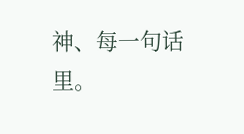神、每一句话里。